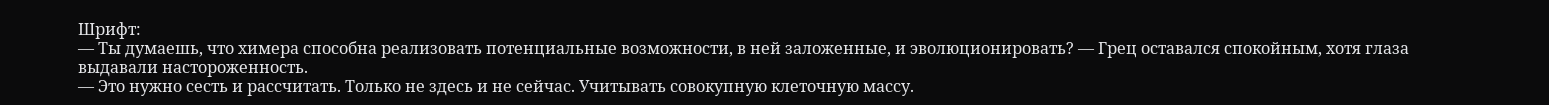Шрифт:
— Ты думаешь, что химера способна реализовать потенциальные возможности, в ней заложенные, и эволюционировать? — Грец оставался спокойным, хотя глаза выдавали настороженность.
— Это нужно сесть и рассчитать. Только не здесь и не сейчас. Учитывать совокупную клеточную массу.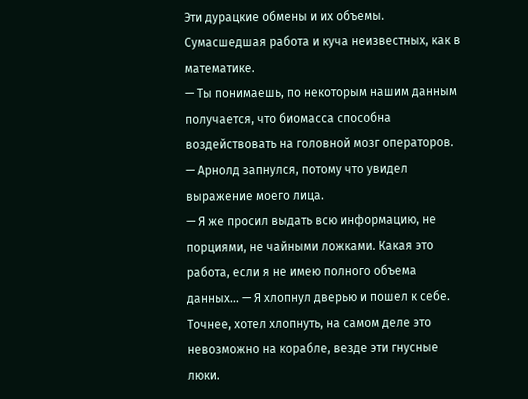Эти дурацкие обмены и их объемы. Сумасшедшая работа и куча неизвестных, как в математике.
— Ты понимаешь, по некоторым нашим данным получается, что биомасса способна воздействовать на головной мозг операторов. — Арнолд запнулся, потому что увидел выражение моего лица.
— Я же просил выдать всю информацию, не порциями, не чайными ложками. Какая это работа, если я не имею полного объема данных… — Я хлопнул дверью и пошел к себе. Точнее, хотел хлопнуть, на самом деле это невозможно на корабле, везде эти гнусные люки.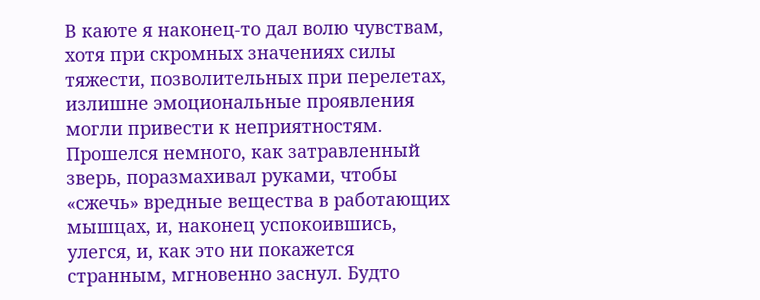В каюте я наконец-то дал волю чувствам, хотя при скромных значениях силы тяжести, позволительных при перелетах, излишне эмоциональные проявления могли привести к неприятностям. Прошелся немного, как затравленный зверь, поразмахивал руками, чтобы «сжечь» вредные вещества в работающих мышцах, и, наконец успокоившись, улегся, и, как это ни покажется странным, мгновенно заснул. Будто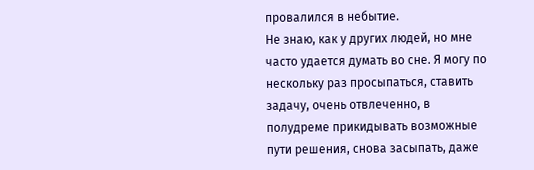провалился в небытие.
Не знаю, как у других людей, но мне часто удается думать во сне. Я могу по нескольку раз просыпаться, ставить задачу, очень отвлеченно, в полудреме прикидывать возможные пути решения, снова засыпать, даже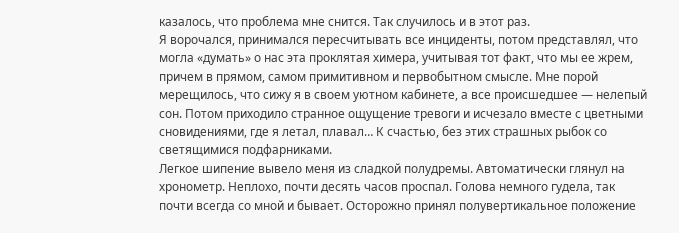казалось, что проблема мне снится. Так случилось и в этот раз.
Я ворочался, принимался пересчитывать все инциденты, потом представлял, что могла «думать» о нас эта проклятая химера, учитывая тот факт, что мы ее жрем, причем в прямом, самом примитивном и первобытном смысле. Мне порой мерещилось, что сижу я в своем уютном кабинете, а все происшедшее — нелепый сон. Потом приходило странное ощущение тревоги и исчезало вместе с цветными сновидениями, где я летал, плавал… К счастью, без этих страшных рыбок со светящимися подфарниками.
Легкое шипение вывело меня из сладкой полудремы. Автоматически глянул на хронометр. Неплохо, почти десять часов проспал. Голова немного гудела, так почти всегда со мной и бывает. Осторожно принял полувертикальное положение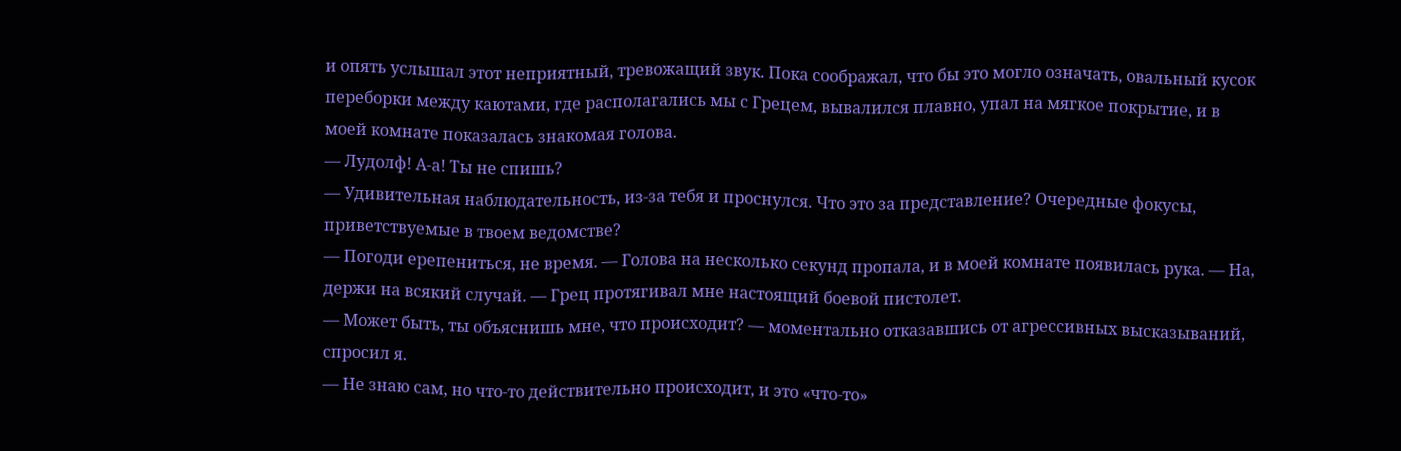и опять услышал этот неприятный, тревожащий звук. Пока соображал, что бы это могло означать, овальный кусок переборки между каютами, где располагались мы с Грецем, вывалился плавно, упал на мягкое покрытие, и в моей комнате показалась знакомая голова.
— Лудолф! А-а! Ты не спишь?
— Удивительная наблюдательность, из-за тебя и проснулся. Что это за представление? Очередные фокусы, приветствуемые в твоем ведомстве?
— Погоди ерепениться, не время. — Голова на несколько секунд пропала, и в моей комнате появилась рука. — На, держи на всякий случай. — Грец протягивал мне настоящий боевой пистолет.
— Может быть, ты объяснишь мне, что происходит? — моментально отказавшись от агрессивных высказываний, спросил я.
— Не знаю сам, но что-то действительно происходит, и это «что-то»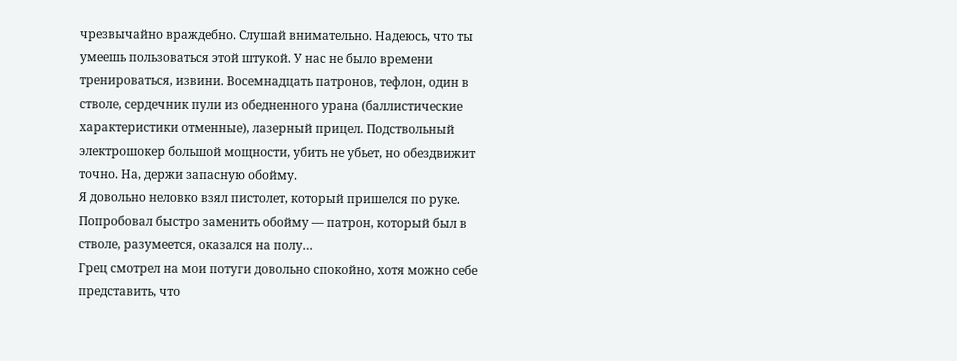чрезвычайно враждебно. Слушай внимательно. Надеюсь, что ты умеешь пользоваться этой штукой. У нас не было времени тренироваться, извини. Восемнадцать патронов, тефлон, один в стволе, сердечник пули из обедненного урана (баллистические характеристики отменные), лазерный прицел. Подствольный электрошокер большой мощности, убить не убьет, но обездвижит точно. На, держи запасную обойму.
Я довольно неловко взял пистолет, который пришелся по руке. Попробовал быстро заменить обойму — патрон, который был в стволе, разумеется, оказался на полу…
Грец смотрел на мои потуги довольно спокойно, хотя можно себе представить, что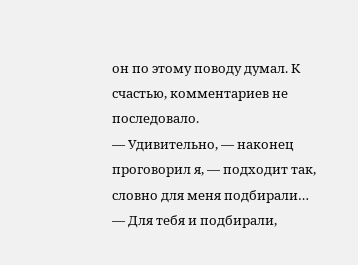он по этому поводу думал. К счастью, комментариев не последовало.
— Удивительно, — наконец проговорил я, — подходит так, словно для меня подбирали…
— Для тебя и подбирали,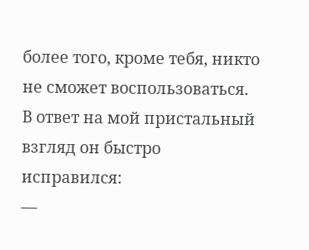более того, кроме тебя, никто не сможет воспользоваться.
В ответ на мой пристальный взгляд он быстро исправился:
—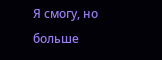Я смогу, но больше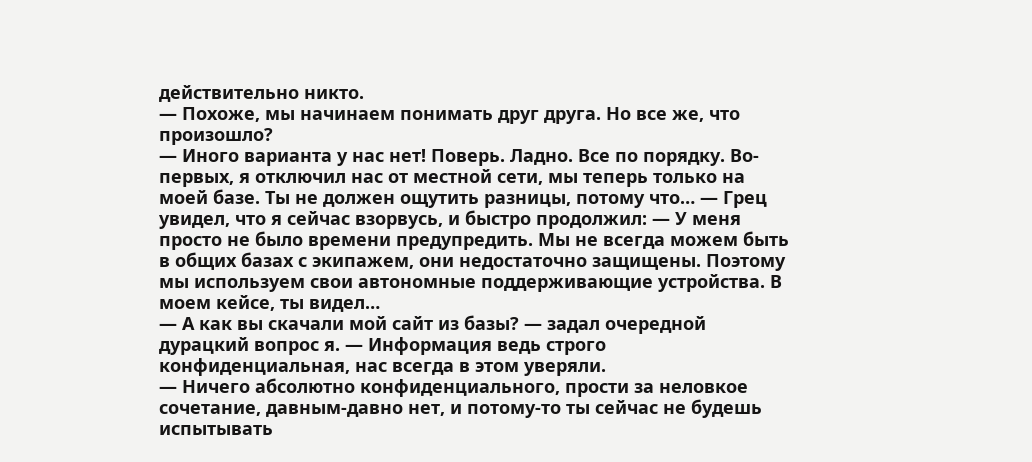действительно никто.
— Похоже, мы начинаем понимать друг друга. Но все же, что произошло?
— Иного варианта у нас нет! Поверь. Ладно. Все по порядку. Во-первых, я отключил нас от местной сети, мы теперь только на моей базе. Ты не должен ощутить разницы, потому что… — Грец увидел, что я сейчас взорвусь, и быстро продолжил: — У меня просто не было времени предупредить. Мы не всегда можем быть в общих базах с экипажем, они недостаточно защищены. Поэтому мы используем свои автономные поддерживающие устройства. В моем кейсе, ты видел…
— А как вы скачали мой сайт из базы? — задал очередной дурацкий вопрос я. — Информация ведь строго конфиденциальная, нас всегда в этом уверяли.
— Ничего абсолютно конфиденциального, прости за неловкое сочетание, давным-давно нет, и потому-то ты сейчас не будешь испытывать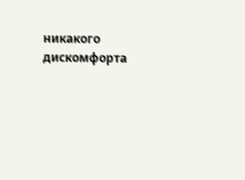никакого дискомфорта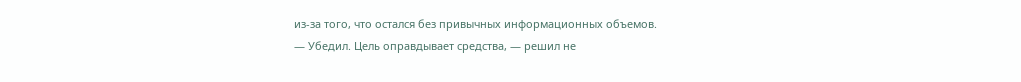из-за того, что остался без привычных информационных объемов.
— Убедил. Цель оправдывает средства, — решил не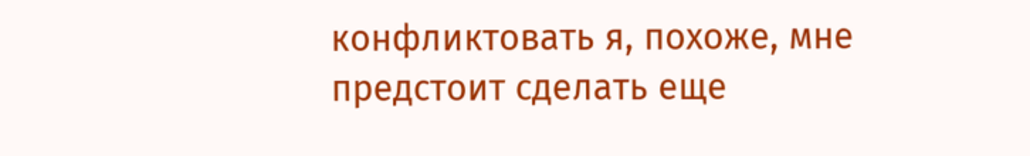конфликтовать я, похоже, мне предстоит сделать еще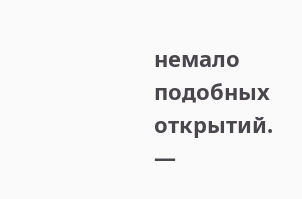немало подобных открытий. —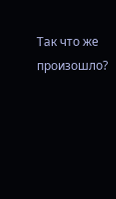Так что же произошло?